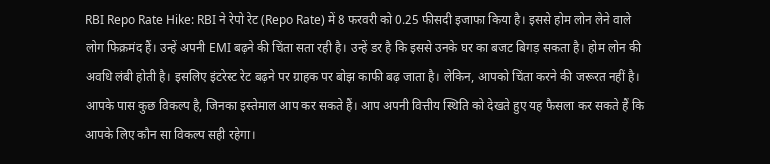RBI Repo Rate Hike: RBI ने रेपो रेट (Repo Rate) में 8 फरवरी को 0.25 फीसदी इजाफा किया है। इससे होम लोन लेने वाले लोग फिक्रमंद हैं। उन्हें अपनी EMI बढ़ने की चिंता सता रही है। उन्हें डर है कि इससे उनके घर का बजट बिगड़ सकता है। होम लोन की अवधि लंबी होती है। इसलिए इंटरेस्ट रेट बढ़ने पर ग्राहक पर बोझ काफी बढ़ जाता है। लेकिन, आपको चिंता करने की जरूरत नहीं है। आपके पास कुछ विकल्प है, जिनका इस्तेमाल आप कर सकते हैं। आप अपनी वित्तीय स्थिति को देखते हुए यह फैसला कर सकते हैं कि आपके लिए कौन सा विकल्प सही रहेगा।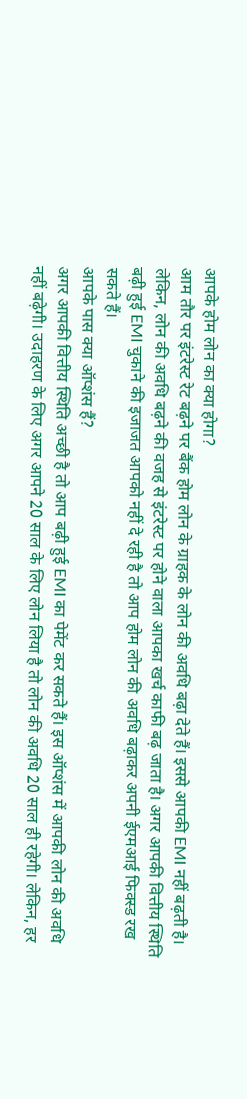आपके होम लोन का क्या होगा?
आम तौर पर इंटरेस्ट रेट बढ़ने पर बैंक होम लोन के ग्राहक के लोन की अवधि बढ़ा देते हैं। इससे आपकी EMI नहीं बढ़ती है। लेकिन, लोन की अवधि बढ़ने की वजह से इंटरेस्ट पर होने वाला आपका खर्च काफी बढ़ जाता है। अगर आपकी वित्तीय स्थिति बढ़ी हुई EMI चुकाने की इजाजत आपको नहीं दे रही है तो आप होम लोन की अवधि बढ़ाकर अपनी ईएमआई फिक्स्ड रख सकते हैं।
आपके पास क्या ऑप्शंस हैं?
अगर आपकी वित्तीय स्थिति अच्छी है तो आप बढ़ी हुई EMI का पेमेंट कर सकते हैं। इस ऑप्शंस में आपकी लोन की अवधि नहीं बढ़ेगी। उदाहरण के लिए अगर आपने 20 साल के लिए लोन लिया है तो लोन की अवधि 20 साल ही रहेगी। लेकिन, हर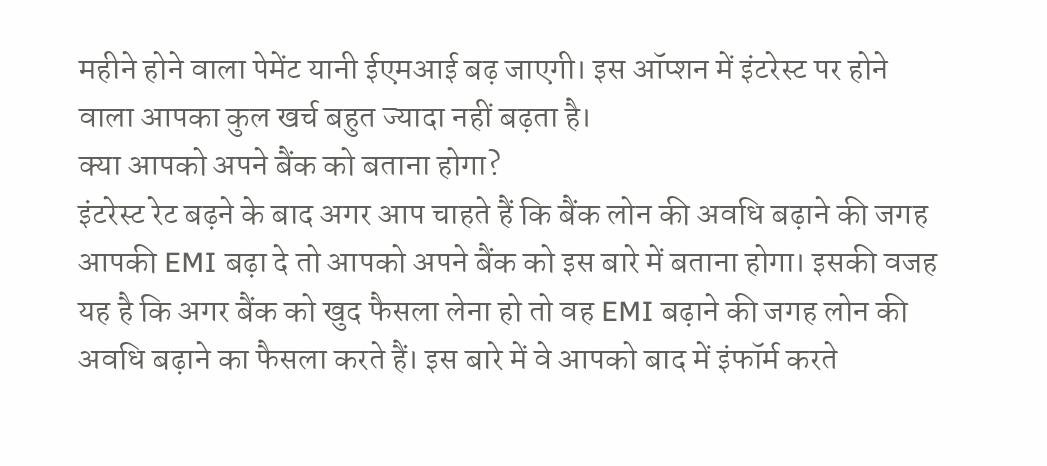महीने होने वाला पेमेंट यानी ईएमआई बढ़ जाएगी। इस ऑप्शन में इंटरेस्ट पर होने वाला आपका कुल खर्च बहुत ज्यादा नहीं बढ़ता है।
क्या आपको अपने बैंक को बताना होगा?
इंटरेस्ट रेट बढ़ने के बाद अगर आप चाहते हैं कि बैंक लोन की अवधि बढ़ाने की जगह आपकी EMI बढ़ा दे तो आपको अपने बैंक को इस बारे में बताना होगा। इसकी वजह यह है कि अगर बैंक को खुद फैसला लेना हो तो वह EMI बढ़ाने की जगह लोन की अवधि बढ़ाने का फैसला करते हैं। इस बारे में वे आपको बाद में इंफॉर्म करते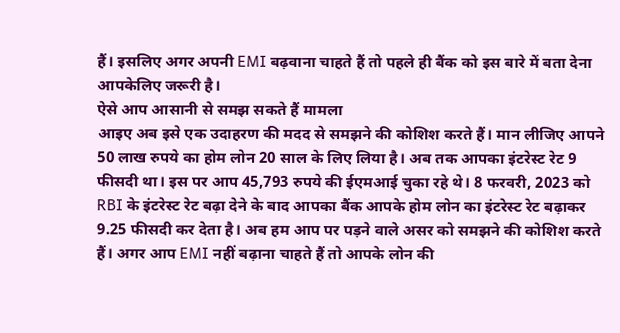हैं। इसलिए अगर अपनी EMI बढ़वाना चाहते हैं तो पहले ही बैंक को इस बारे में बता देना आपकेलिए जरूरी है।
ऐसे आप आसानी से समझ सकते हैं मामला
आइए अब इसे एक उदाहरण की मदद से समझने की कोशिश करते हैं। मान लीजिए आपने 50 लाख रुपये का होम लोन 20 साल के लिए लिया है। अब तक आपका इंटरेस्ट रेट 9 फीसदी था। इस पर आप 45,793 रुपये की ईएमआई चुका रहे थे। 8 फरवरी, 2023 को RBI के इंटरेस्ट रेट बढ़ा देने के बाद आपका बैंक आपके होम लोन का इंटरेस्ट रेट बढ़ाकर 9.25 फीसदी कर देता है। अब हम आप पर पड़ने वाले असर को समझने की कोशिश करते हैं। अगर आप EMI नहीं बढ़ाना चाहते हैं तो आपके लोन की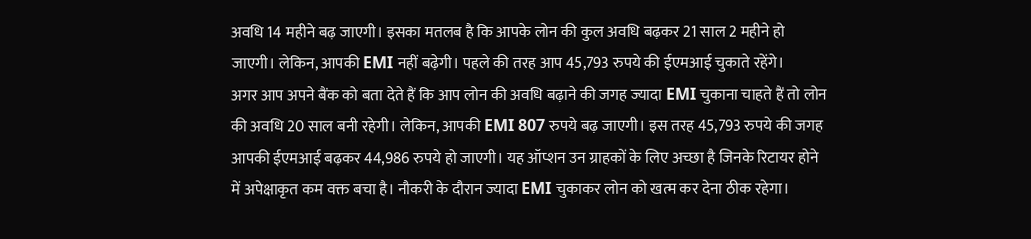अवधि 14 महीने बढ़ जाएगी। इसका मतलब है कि आपके लोन की कुल अवधि बढ़कर 21 साल 2 महीने हो जाएगी। लेकिन, आपकी EMI नहीं बढ़ेगी। पहले की तरह आप 45,793 रुपये की ईएमआई चुकाते रहेंगे।
अगर आप अपने बैंक को बता देते हैं कि आप लोन की अवधि बढ़ाने की जगह ज्यादा EMI चुकाना चाहते हैं तो लोन की अवधि 20 साल बनी रहेगी। लेकिन, आपकी EMI 807 रुपये बढ़ जाएगी। इस तरह 45,793 रुपये की जगह आपकी ईएमआई बढ़कर 44,986 रुपये हो जाएगी। यह ऑप्शन उन ग्राहकों के लिए अच्छा है जिनके रिटायर होने में अपेक्षाकृत कम वक्त बचा है। नौकरी के दौरान ज्यादा EMI चुकाकर लोन को खत्म कर देना ठीक रहेगा।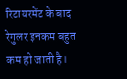रिटायरमेंट के बाद रेगुलर इनकम बहुत कम हो जाती है।